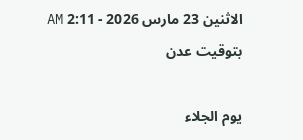الاثنين 23 مارس 2026 - 2:11 AM بتوقيت عدن

يوم الجلاء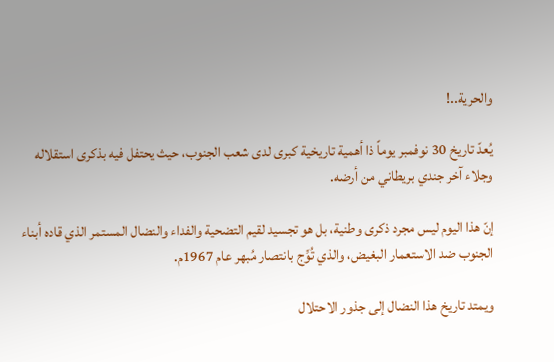والحرية..!

يُعدّ تاريخ 30 نوفمبر يوماً ذا أهمية تاريخية كبرى لدى شعب الجنوب، حيث يحتفل فيه بذكرى استقلاله وجلاء آخر جندي بريطاني من أرضه.

إنّ هذا اليوم ليس مجرد ذكرى وطنية، بل هو تجسيد لقيم التضحية والفداء والنضال المستمر الذي قاده أبناء الجنوب ضد الاستعمار البغيض، والذي تُوِّج بانتصار مُبهر عام 1967م.

ويمتد تاريخ هذا النضال إلى جذور الاحتلال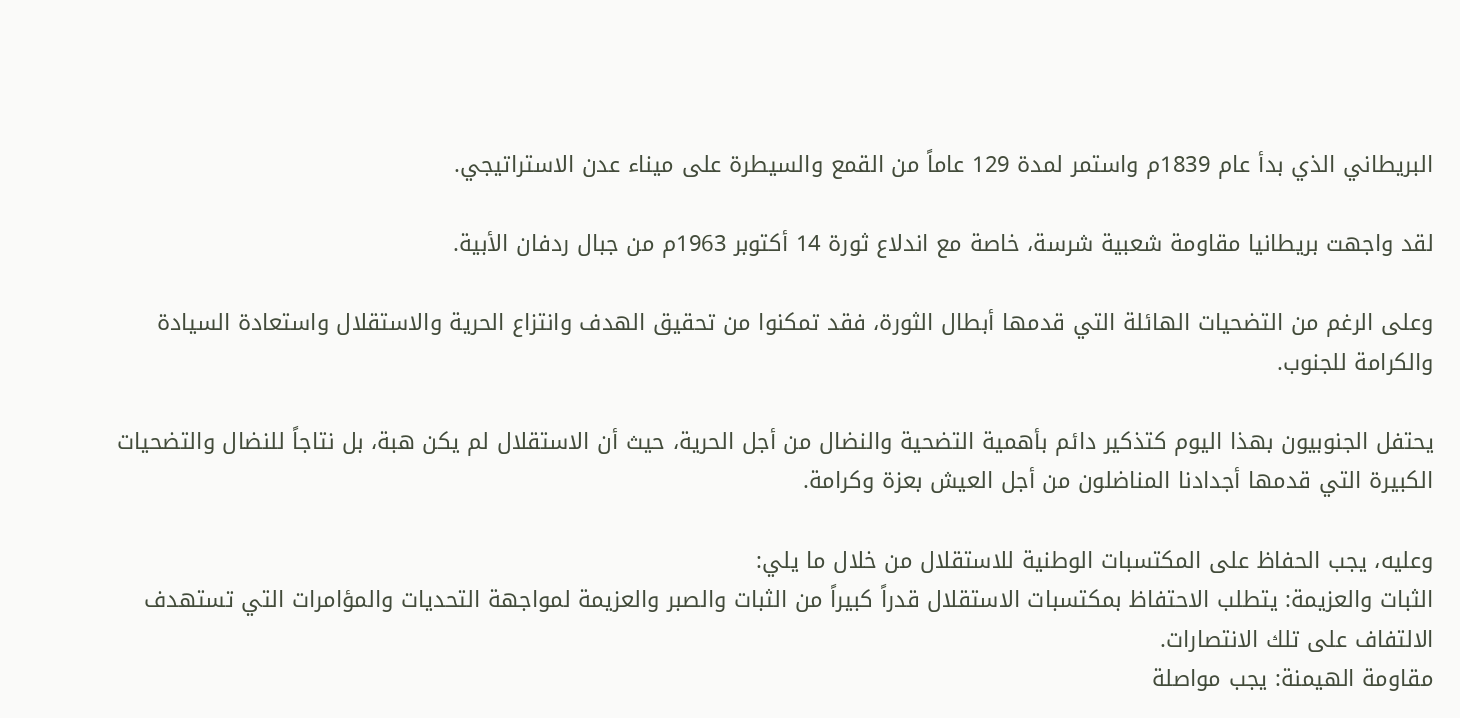البريطاني الذي بدأ عام 1839م واستمر لمدة 129 عاماً من القمع والسيطرة على ميناء عدن الاستراتيجي.

لقد واجهت بريطانيا مقاومة شعبية شرسة، خاصة مع اندلاع ثورة 14 أكتوبر 1963م من جبال ردفان الأبية.

وعلى الرغم من التضحيات الهائلة التي قدمها أبطال الثورة، فقد تمكنوا من تحقيق الهدف وانتزاع الحرية والاستقلال واستعادة السيادة والكرامة للجنوب.

يحتفل الجنوبيون بهذا اليوم كتذكير دائم بأهمية التضحية والنضال من أجل الحرية، حيث أن الاستقلال لم يكن هبة، بل نتاجاً للنضال والتضحيات الكبيرة التي قدمها أجدادنا المناضلون من أجل العيش بعزة وكرامة.

وعليه، يجب الحفاظ على المكتسبات الوطنية للاستقلال من خلال ما يلي:
الثبات والعزيمة: يتطلب الاحتفاظ بمكتسبات الاستقلال قدراً كبيراً من الثبات والصبر والعزيمة لمواجهة التحديات والمؤامرات التي تستهدف الالتفاف على تلك الانتصارات.
مقاومة الهيمنة: يجب مواصلة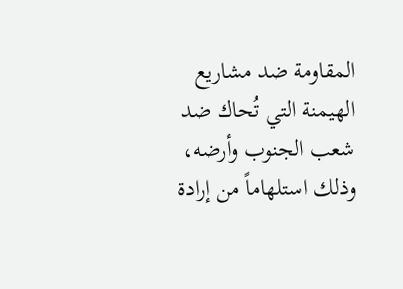المقاومة ضد مشاريع الهيمنة التي تُحاك ضد شعب الجنوب وأرضه، وذلك استلهاماً من إرادة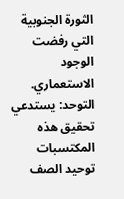الثورة الجنوبية التي رفضت الوجود الاستعماري.
التوحد: يستدعي تحقيق هذه المكتسبات توحيد الصف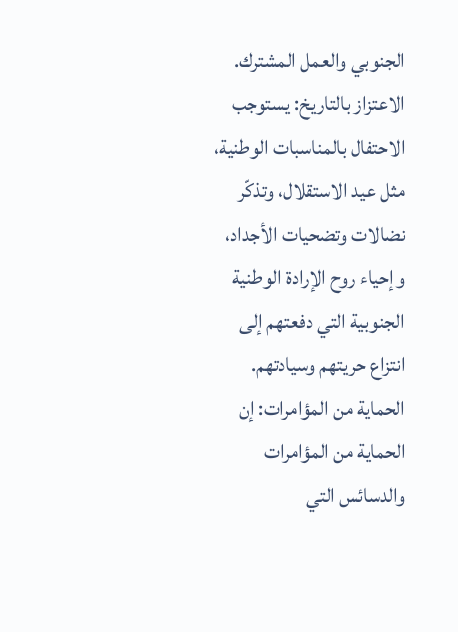الجنوبي والعمل المشترك.
الاعتزاز بالتاريخ: يستوجب الاحتفال بالمناسبات الوطنية، مثل عيد الاستقلال، وتذكّر نضالات وتضحيات الأجداد، وإحياء روح الإرادة الوطنية الجنوبية التي دفعتهم إلى انتزاع حريتهم وسيادتهم.
الحماية من المؤامرات: إن الحماية من المؤامرات والدسائس التي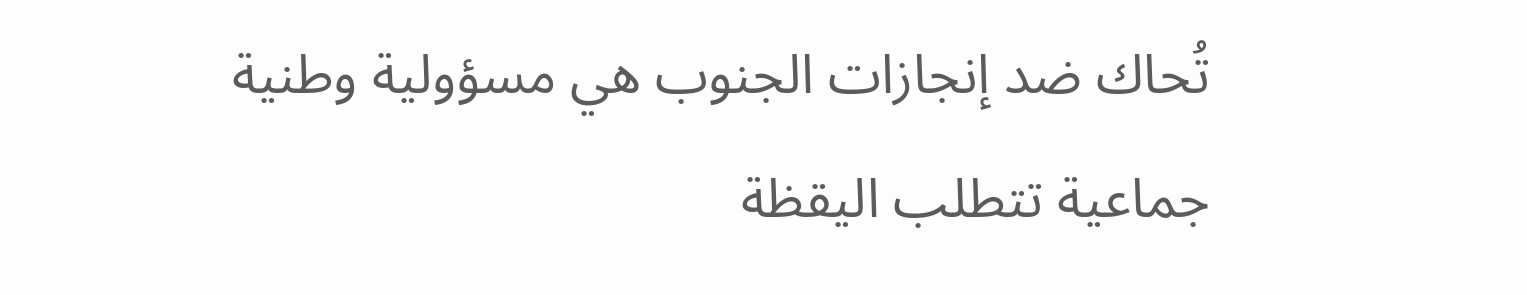تُحاك ضد إنجازات الجنوب هي مسؤولية وطنية جماعية تتطلب اليقظة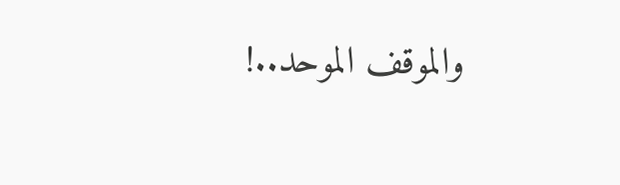والموقف الموحد..!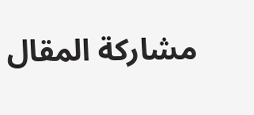مشاركة المقال